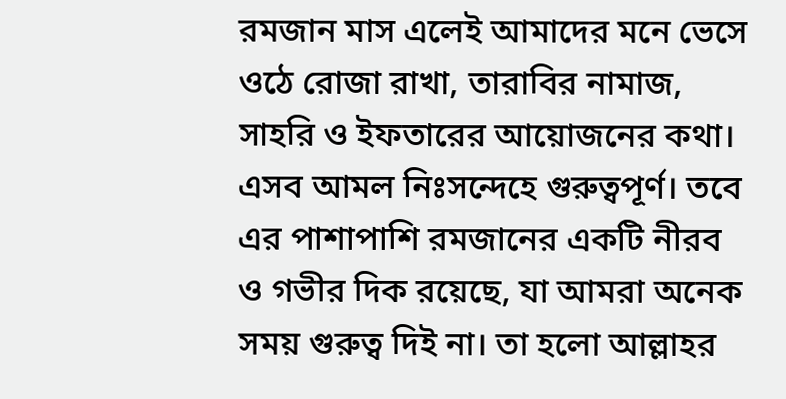রমজান মাস এলেই আমাদের মনে ভেসে ওঠে রোজা রাখা, তারাবির নামাজ, সাহরি ও ইফতারের আয়োজনের কথা। এসব আমল নিঃসন্দেহে গুরুত্বপূর্ণ। তবে এর পাশাপাশি রমজানের একটি নীরব ও গভীর দিক রয়েছে, যা আমরা অনেক সময় গুরুত্ব দিই না। তা হলো আল্লাহর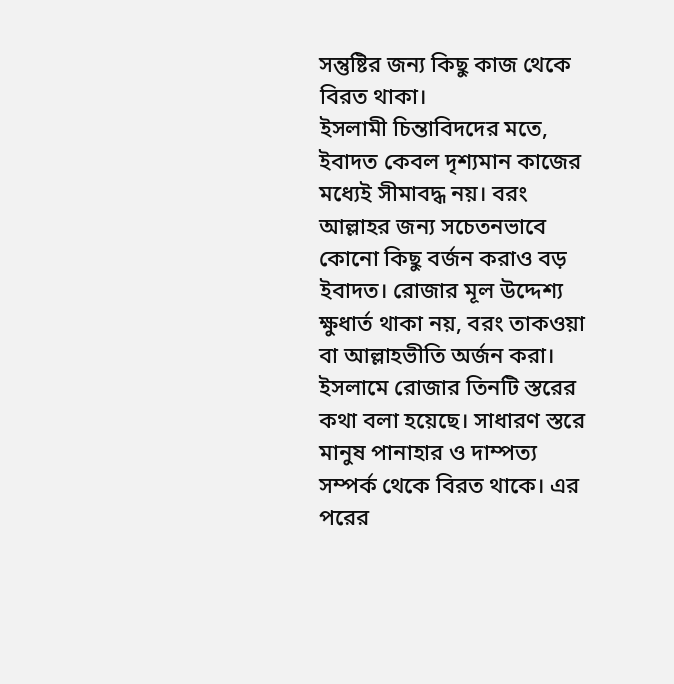সন্তুষ্টির জন্য কিছু কাজ থেকে বিরত থাকা।
ইসলামী চিন্তাবিদদের মতে, ইবাদত কেবল দৃশ্যমান কাজের মধ্যেই সীমাবদ্ধ নয়। বরং আল্লাহর জন্য সচেতনভাবে কোনো কিছু বর্জন করাও বড় ইবাদত। রোজার মূল উদ্দেশ্য ক্ষুধার্ত থাকা নয়, বরং তাকওয়া বা আল্লাহভীতি অর্জন করা।
ইসলামে রোজার তিনটি স্তরের কথা বলা হয়েছে। সাধারণ স্তরে মানুষ পানাহার ও দাম্পত্য সম্পর্ক থেকে বিরত থাকে। এর পরের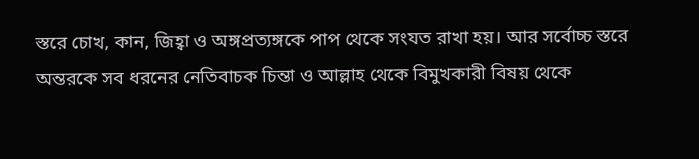স্তরে চোখ, কান, জিহ্বা ও অঙ্গপ্রত্যঙ্গকে পাপ থেকে সংযত রাখা হয়। আর সর্বোচ্চ স্তরে অন্তরকে সব ধরনের নেতিবাচক চিন্তা ও আল্লাহ থেকে বিমুখকারী বিষয় থেকে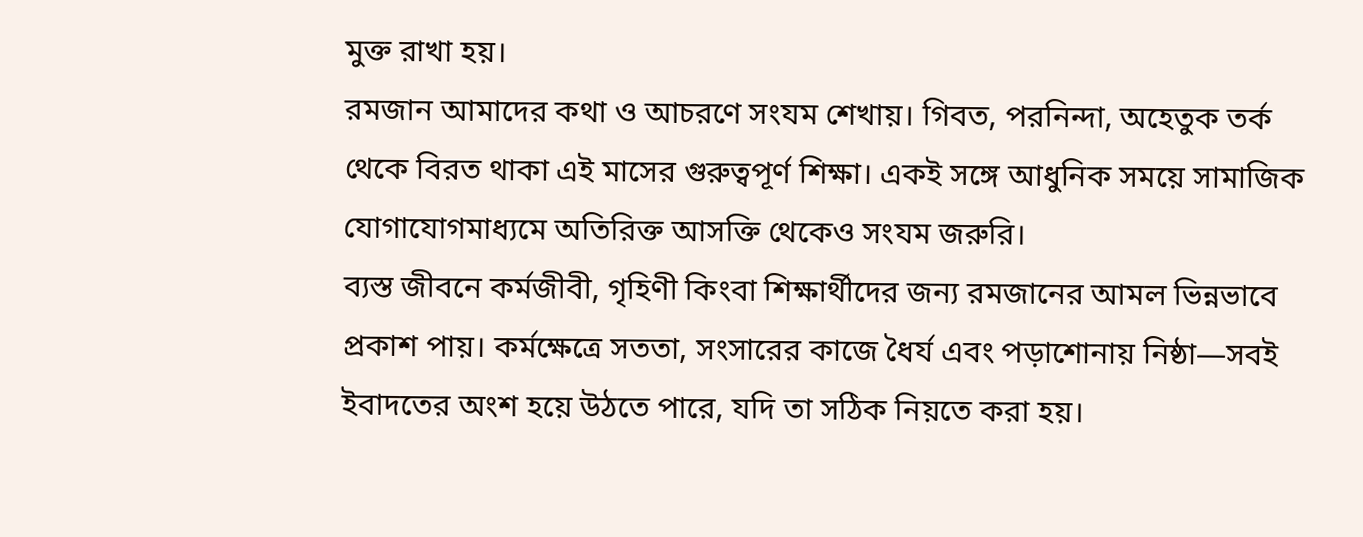মুক্ত রাখা হয়।
রমজান আমাদের কথা ও আচরণে সংযম শেখায়। গিবত, পরনিন্দা, অহেতুক তর্ক থেকে বিরত থাকা এই মাসের গুরুত্বপূর্ণ শিক্ষা। একই সঙ্গে আধুনিক সময়ে সামাজিক যোগাযোগমাধ্যমে অতিরিক্ত আসক্তি থেকেও সংযম জরুরি।
ব্যস্ত জীবনে কর্মজীবী, গৃহিণী কিংবা শিক্ষার্থীদের জন্য রমজানের আমল ভিন্নভাবে প্রকাশ পায়। কর্মক্ষেত্রে সততা, সংসারের কাজে ধৈর্য এবং পড়াশোনায় নিষ্ঠা—সবই ইবাদতের অংশ হয়ে উঠতে পারে, যদি তা সঠিক নিয়তে করা হয়।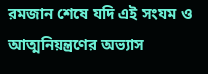রমজান শেষে যদি এই সংযম ও আত্মনিয়ন্ত্রণের অভ্যাস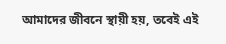আমাদের জীবনে স্থায়ী হয়, তবেই এই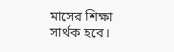মাসের শিক্ষা সার্থক হবে।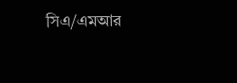সিএ/এমআর